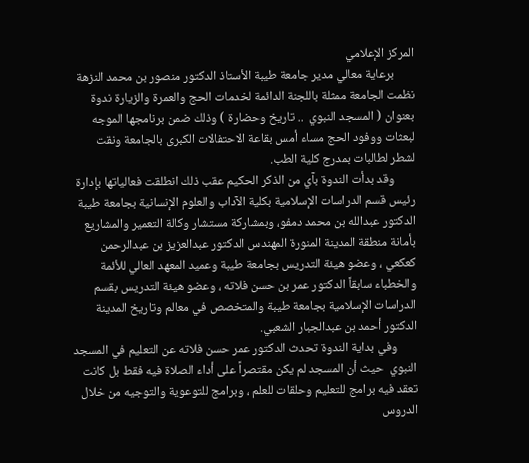المركز الإعلامي
       برعاية معالي مدير جامعة طيبة الأستاذ الدكتور منصور بن محمد النزهة نظمت الجامعة ممثلة باللجنة الدائمة لخدمات الحج والعمرة والزيارة ندوة بعنوان ( المسجد النبوي  .. تاريخ وحضارة ) وذلك ضمن برنامجها الموجه لبعثات ووفود الحج مساء أمس بقاعة الاحتفالات الكبرى بالجامعة ونقت لشطر لطالبات بمدرج كلية الطب.
       وقد بدأت الندوة بآي من الذكر الحكيم عقب ذلك انطلقت فعالياتها بإدارة  رئيس قسم الدراسات الإسلامية بكلية الآداب والعلوم الإنسانية بجامعة طيبة الدكتور عبدالله بن محمد دمفو، وبمشاركة مستشار وكالة التعمير والمشاريع بأمانة منطقة المدينة المنورة المهندس الدكتور عبدالعزيز بن عبدالرحمن كعكعي ، وعضو هيئة التدريس بجامعة طيبة وعميد المعهد العالي للأئمة والخطباء سابقاً الدكتور عمر بن حسن فلاته ، وعضو هيئة التدريس بقسم الدراسات الإسلامية بجامعة طيبة والمتخصص في معالم وتاريخ المدينة الدكتور أحمد بن عبدالجبار الشعبي.
       وفي بداية الندوة تحدث الدكتور عمر حسن فلاته عن التعليم في المسجد النبوي  حيث أن المسجد لم يكن مقتصراً على أداء الصلاة فيه فقط بل كانت تعقد فيه برامج للتعليم وحلقات للعلم ، وبرامج للتوعوية والتوجيه من خلال الدروس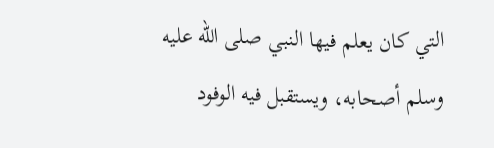التي كان يعلم فيها النبي صلى الله عليه وسلم أصحابه، ويستقبل فيه الوفود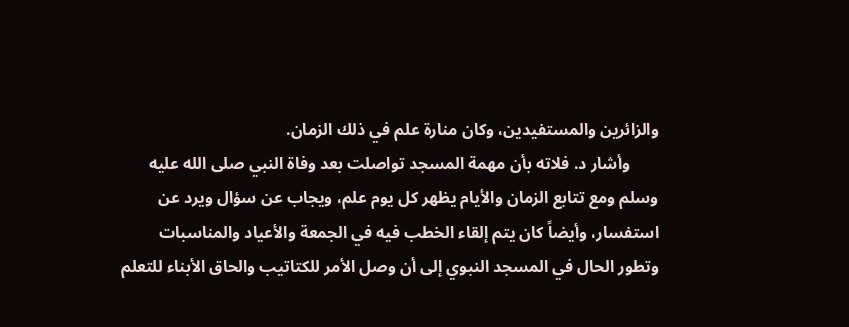والزائرين والمستفيدين، وكان منارة علم في ذلك الزمان.
       وأشار د. فلاته بأن مهمة المسجد تواصلت بعد وفاة النبي صلى الله عليه وسلم ومع تتابع الزمان والأيام يظهر كل يوم علم، ويجاب عن سؤال ويرد عن استفسار، وأيضاً كان يتم إلقاء الخطب فيه في الجمعة والأعياد والمناسبات وتطور الحال في المسجد النبوي إلى أن وصل الأمر للكتاتيب والحاق الأبناء للتعلم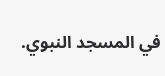في المسجد النبوي.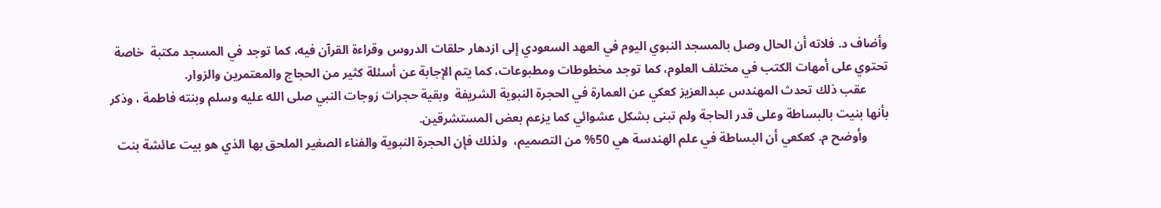وأضاف د. فلاته أن الحال وصل بالمسجد النبوي اليوم في العهد السعودي إلى ازدهار حلقات الدروس وقراءة القرآن فيه، كما توجد في المسجد مكتبة  خاصة تحتوي على أمهات الكتب في مختلف العلوم، كما توجد مخطوطات ومطبوعات، كما يتم الإجابة عن أسئلة كثير من الحجاج والمعتمرين والزوار.
       عقب ذلك تحدث المهندس عبدالعزيز كعكي عن العمارة في الحجرة النبوية الشريفة  وبقية حجرات زوجات النبي صلى الله عليه وسلم وبنته فاطمة ، وذكر بأنها بنيت بالبساطة وعلى قدر الحاجة ولم تبنى بشكل عشوائي كما يزعم بعض المستشرقين.
       وأوضح م. كعكعي أن البساطة في علم الهندسة هي 50% من التصميم،  ولذلك فإن الحجرة النبوية والفناء الصغير الملحق بها الذي هو بيت عائشة بنت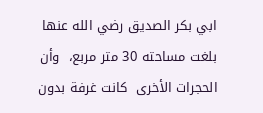ابي بكر الصديق رضي الله عنها بلغت مساحته 30 متر مربع،  وأن الحجرات الأخرى  كانت غرفة بدون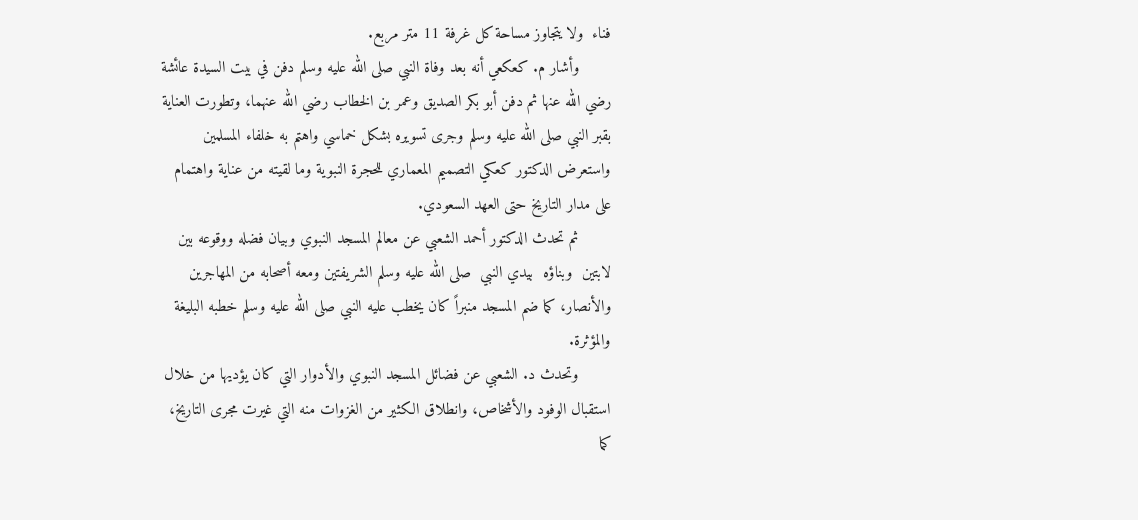فناء  ولا يتجاوز مساحة كل غرفة 11 متر مربع.
       وأشار م. كعكعي أنه بعد وفاة النبي صلى الله عليه وسلم دفن في بيت السيدة عائشة رضي الله عنها ثم دفن أبو بكر الصديق وعمر بن الخطاب رضي الله عنهما، وتطورت العناية بقبر النبي صلى الله عليه وسلم وجرى تسويره بشكل خماسي واهتم به خلفاء المسلمين واستعرض الدكتور كعكي التصميم المعماري للحجرة النبوية وما لقيته من عناية واهتمام على مدار التاريخ حتى العهد السعودي.
       ثم تحدث الدكتور أحمد الشعبي عن معالم المسجد النبوي وبيان فضله ووقوعه بين لابتين  وبناؤه  بيدي النبي  صلى الله عليه وسلم الشريفتين ومعه أصحابه من المهاجرين والأنصار، كما ضم المسجد منبراً كان يخطب عليه النبي صلى الله عليه وسلم خطبه البليغة والمؤثرة.
       وتحدث د. الشعبي عن فضائل المسجد النبوي والأدوار التي كان يؤديها من خلال استقبال الوفود والأشخاص، وانطلاق الكثير من الغزوات منه التي غيرت مجرى التاريخ، كما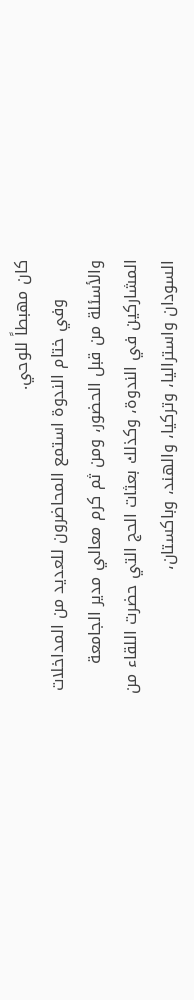كان مهبطاً للوحي.
       وفي ختام الندوة استمع المحاضرون للعديد من المداخلات والأسئلة من قبل الحضور، ومن ثم كرم معالي مدير الجامعة المشاركين في الندوة، وكذلك بعثات الحج التي حضرت اللقاء من السودان واستراليا، وتركيا، والهند، وباكستان،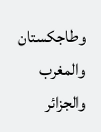وطاجكستان والمغرب والجزائر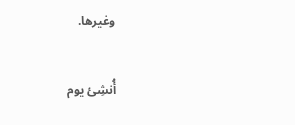وغيرها.


أُنشِئ يوم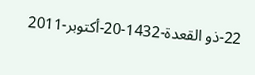22-ذو القعدة-1432-20-أكتوبر-2011